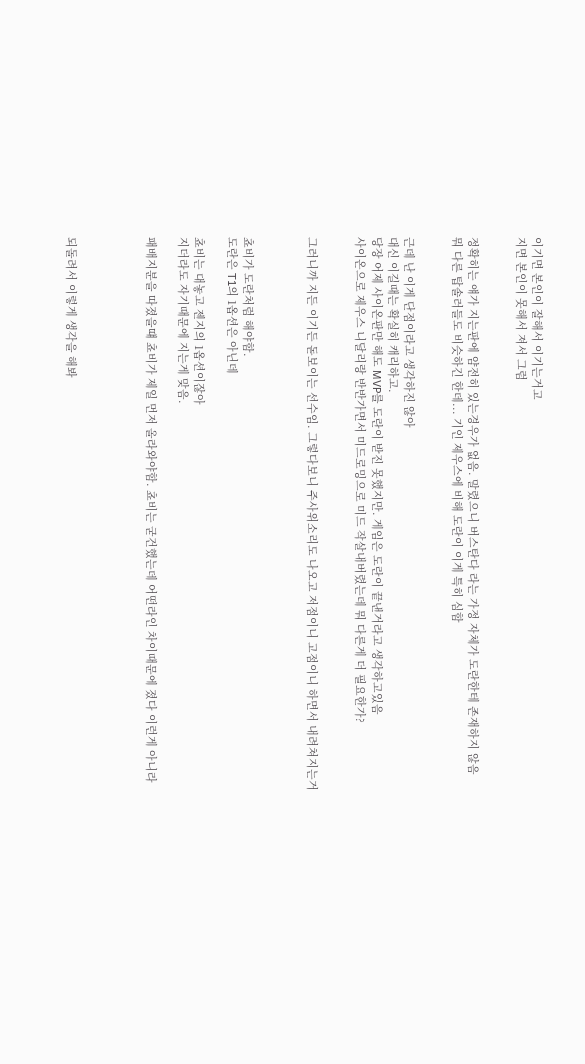이기면 본인이 잘해서 이기는거고
지면 본인이 못해서 져서 그럼


정확히는 얘가 지는판에 얌전히 있는경우가 없음. 말렸으니 버스탄다 라는 가정 자체가 도란한테 존재하지 않음
뭐 다른 탑솔러들도 비슷하긴 한데... 기인 제우스에 비해 도란이 이게 특히 심함


근데 난 이게 단점이라고 생각하진 않아
대신 이길때는 확실히 캐리하고.
당장 어제 사이온판만 해도 MVP를 도란이 받진 못했지만. 게임은 도란이 끝낸거라고 생각하고있음
사이온으로 제우스 니달리랑 반반가면서 미드로밍으로 미드 작살내버렸는데 뭐 다른게 더 필요한가?


그러니까 지든 이기든 돋보이는 선수임. 그렇다보니 주사위소리도 나오고 저점이니 고점이니 하면서 내려쳐지는거



쵸비가 도란처럼 해야함.
도란은 T1의 1옵션은 아닌데

쵸비는 대놓고 젠지의 1옵션이잖아
지더라도 자기때문에 지는게 맞음.

패배지분을 따졌을떄 쵸비가 제일 먼저 올라와야함. 쵸비는 굳건했는데 어떤라인 차이때문에 졌다 이런게 아니라




되돌려서 이렇게 생각을 해봐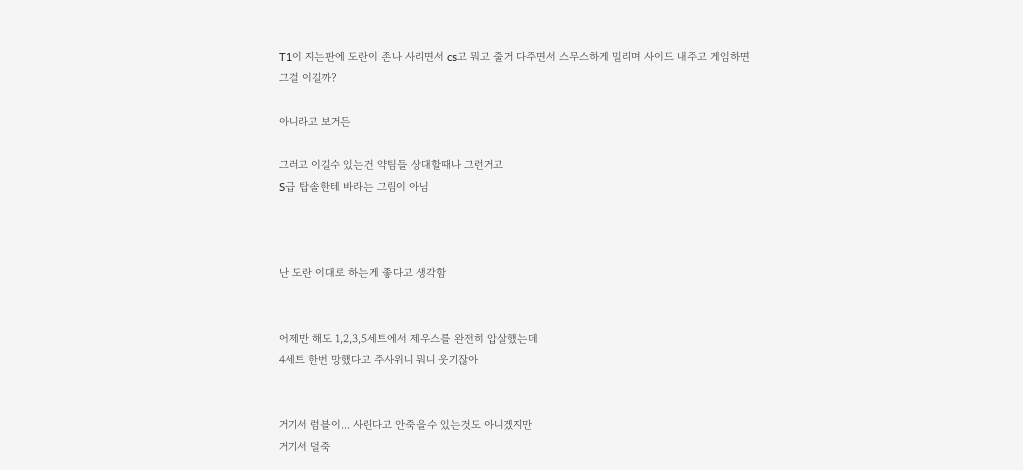T1이 지는판에 도란이 존나 사리면서 cs고 뭐고 줄거 다주면서 스무스하게 밀리며 사이드 내주고 게임하면
그걸 이길까?

아니라고 보거든

그러고 이길수 있는건 약팀들 상대할때나 그런거고
S급 탑솔한테 바라는 그림이 아님



난 도란 이대로 하는게 좋다고 생각함


어제만 해도 1,2,3,5세트에서 제우스를 완전히 압살했는데
4세트 한번 망했다고 주사위니 뭐니 웃기잖아


거기서 럼블이... 사린다고 안죽을수 있는것도 아니겠지만
거기서 덜죽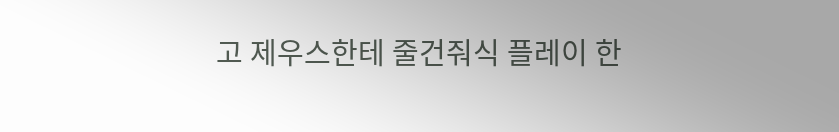고 제우스한테 줄건줘식 플레이 한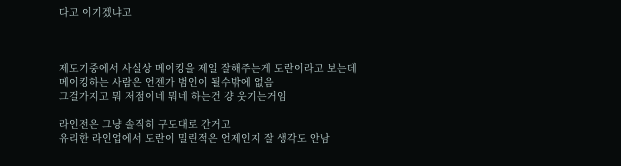다고 이기겠냐고



제도기중에서 사실상 메이킹을 제일 잘해주는게 도란이라고 보는데
메이킹하는 사람은 언젠가 범인이 될수밖에 없음
그걸가지고 뭐 저점이네 뭐네 하는건 걍 웃기는거임

라인전은 그냥 솔직히 구도대로 간거고
유리한 라인업에서 도란이 밀린적은 언제인지 잘 생각도 안남